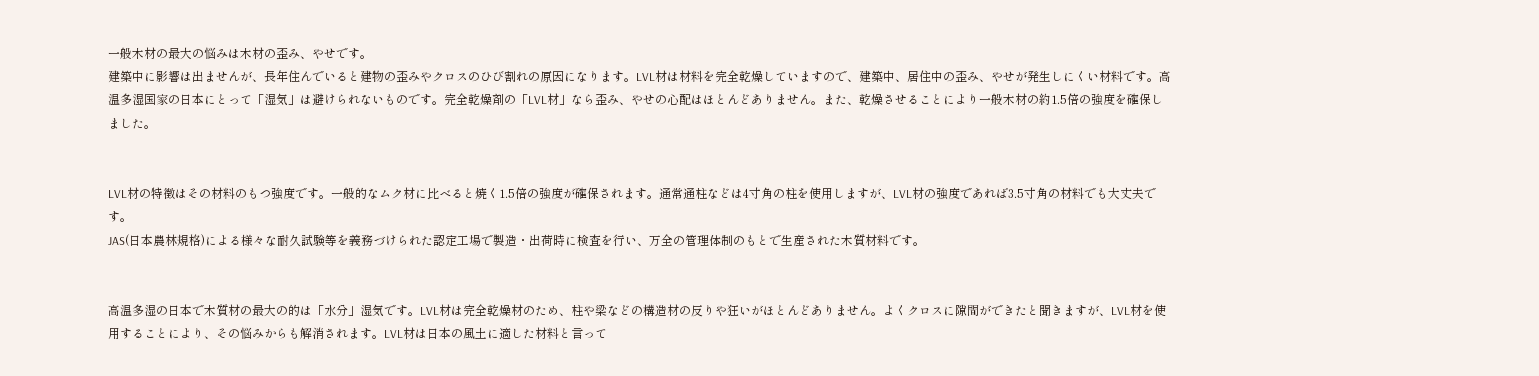一般木材の最大の悩みは木材の歪み、やせです。
建築中に影響は出ませんが、長年住んでいると建物の歪みやクロスのひび割れの原因になります。LVL材は材料を完全乾燥していますので、建築中、居住中の歪み、やせが発生しにくい材料です。高温多湿国家の日本にとって「湿気」は避けられないものです。完全乾燥剤の「LVL材」なら歪み、やせの心配はほとんどありません。また、乾燥させることにより一般木材の約1.5倍の強度を確保しました。


LVL材の特徴はその材料のもつ強度です。一般的なムク材に比べると焼く1.5倍の強度が確保されます。通常通柱などは4寸角の柱を使用しますが、LVL材の強度であれば3.5寸角の材料でも大丈夫です。
JAS(日本農林規格)による様々な耐久試験等を義務づけられた認定工場で製造・出荷時に検査を行い、万全の管理体制のもとで生産された木質材料です。


高温多湿の日本で木質材の最大の的は「水分」湿気です。LVL材は完全乾燥材のため、柱や梁などの構造材の反りや狂いがほとんどありません。よくクロスに隙間ができたと聞きますが、LVL材を使用することにより、その悩みからも解消されます。LVL材は日本の風土に適した材料と言って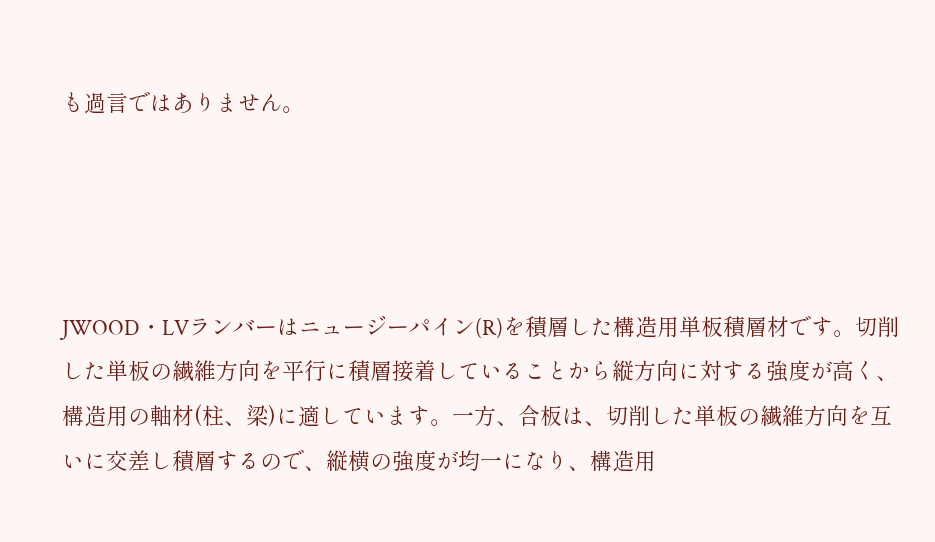も過言ではありません。




JWOOD・LVランバーはニュージーパイン(R)を積層した構造用単板積層材です。切削した単板の繊維方向を平行に積層接着していることから縦方向に対する強度が高く、構造用の軸材(柱、梁)に適しています。一方、合板は、切削した単板の繊維方向を互いに交差し積層するので、縦横の強度が均一になり、構造用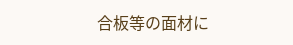合板等の面材に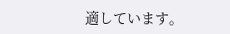適しています。